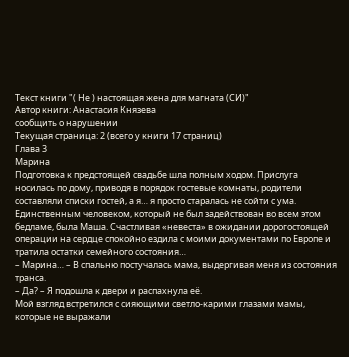Текст книги "( Не ) настоящая жена для магната (СИ)"
Автор книги: Анастасия Князева
сообщить о нарушении
Текущая страница: 2 (всего у книги 17 страниц)
Глава 3
Марина
Подготовка к предстоящей свадьбе шла полным ходом. Прислуга носилась по дому, приводя в порядок гостевые комнаты, родители составляли списки гостей, а я… я просто старалась не сойти с ума.
Единственным человеком, который не был задействован во всем этом бедламе, была Маша. Счастливая «невеста» в ожидании дорогостоящей операции на сердце спокойно ездила с моими документами по Европе и тратила остатки семейного состояния…
– Марина… – В спальню постучалась мама, выдергивая меня из состояния транса.
– Да? – Я подошла к двери и распахнула её.
Мой взгляд встретился с сияющими светло-карими глазами мамы, которые не выражали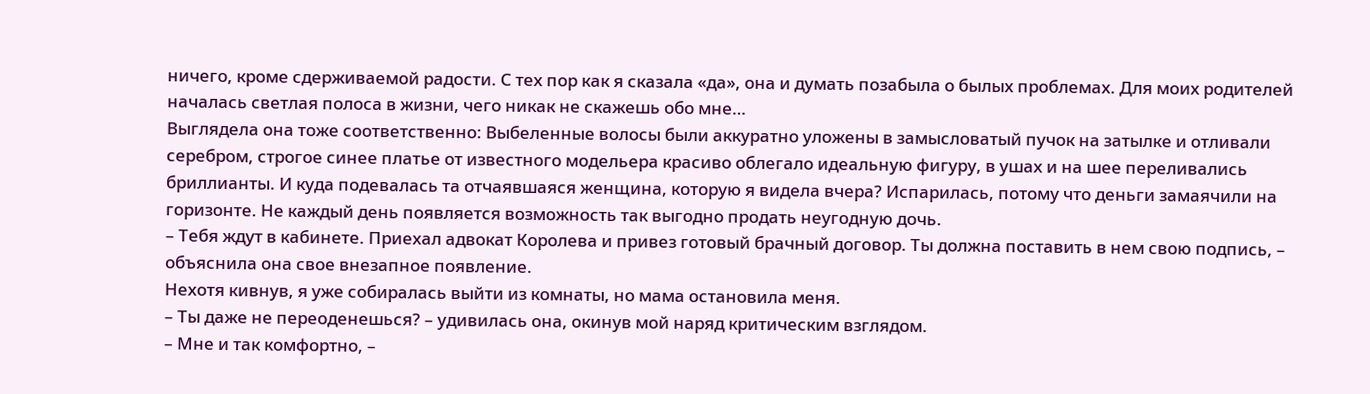ничего, кроме сдерживаемой радости. С тех пор как я сказала «да», она и думать позабыла о былых проблемах. Для моих родителей началась светлая полоса в жизни, чего никак не скажешь обо мне…
Выглядела она тоже соответственно: Выбеленные волосы были аккуратно уложены в замысловатый пучок на затылке и отливали серебром, строгое синее платье от известного модельера красиво облегало идеальную фигуру, в ушах и на шее переливались бриллианты. И куда подевалась та отчаявшаяся женщина, которую я видела вчера? Испарилась, потому что деньги замаячили на горизонте. Не каждый день появляется возможность так выгодно продать неугодную дочь.
– Тебя ждут в кабинете. Приехал адвокат Королева и привез готовый брачный договор. Ты должна поставить в нем свою подпись, – объяснила она свое внезапное появление.
Нехотя кивнув, я уже собиралась выйти из комнаты, но мама остановила меня.
– Ты даже не переоденешься? – удивилась она, окинув мой наряд критическим взглядом.
– Мне и так комфортно, –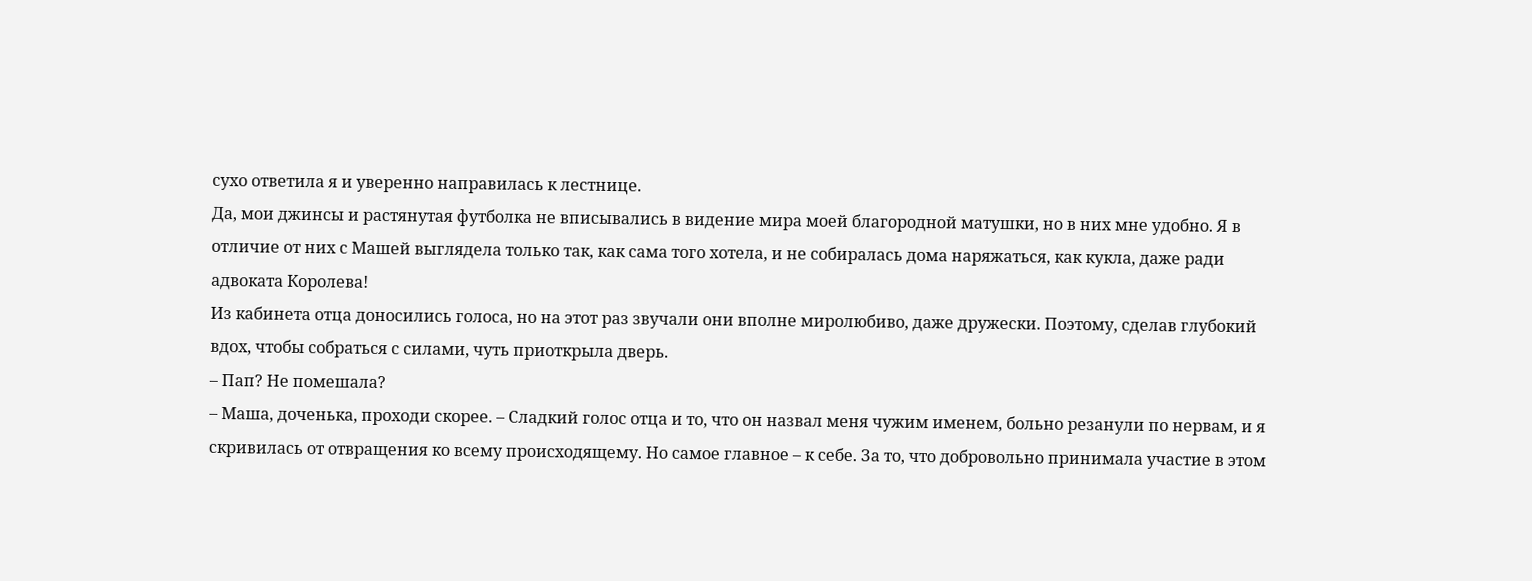сухо ответила я и уверенно направилась к лестнице.
Да, мои джинсы и растянутая футболка не вписывались в видение мира моей благородной матушки, но в них мне удобно. Я в отличие от них с Машей выглядела только так, как сама того хотела, и не собиралась дома наряжаться, как кукла, даже ради адвоката Королева!
Из кабинета отца доносились голоса, но на этот раз звучали они вполне миролюбиво, даже дружески. Поэтому, сделав глубокий вдох, чтобы собраться с силами, чуть приоткрыла дверь.
– Пап? Не помешала?
– Маша, доченька, проходи скорее. – Сладкий голос отца и то, что он назвал меня чужим именем, больно резанули по нервам, и я скривилась от отвращения ко всему происходящему. Но самое главное – к себе. За то, что добровольно принимала участие в этом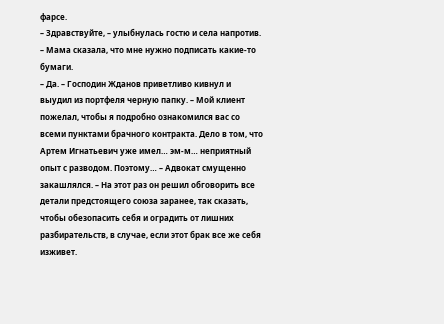фарсе.
– Здравствуйте, – улыбнулась гостю и села напротив. – Мама сказала, что мне нужно подписать какие-то бумаги.
– Да. – Господин Жданов приветливо кивнул и выудил из портфеля черную папку. – Мой клиент пожелал, чтобы я подробно ознакомился вас со всеми пунктами брачного контракта. Дело в том, что Артем Игнатьевич уже имел… эм-м… неприятный опыт с разводом. Поэтому… – Адвокат смущенно закашлялся. – На этот раз он решил обговорить все детали предстоящего союза заранее, так сказать, чтобы обезопасить себя и оградить от лишних разбирательств, в случае, если этот брак все же себя изживет.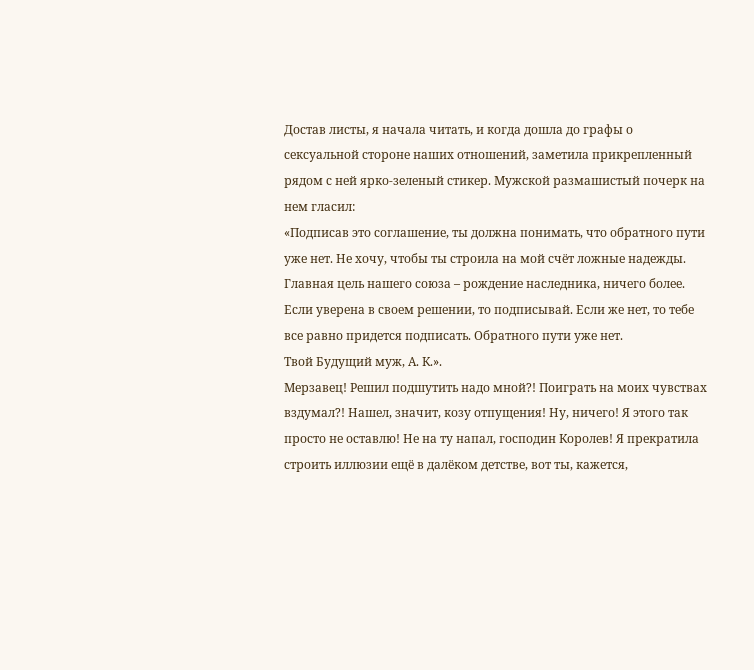Достав листы, я начала читать, и когда дошла до графы о сексуальной стороне наших отношений, заметила прикрепленный рядом с ней ярко-зеленый стикер. Мужской размашистый почерк на нем гласил:
«Подписав это соглашение, ты должна понимать, что обратного пути уже нет. Не хочу, чтобы ты строила на мой счёт ложные надежды.
Главная цель нашего союза – рождение наследника, ничего более. Если уверена в своем решении, то подписывай. Если же нет, то тебе все равно придется подписать. Обратного пути уже нет.
Твой Будущий муж, А. К.».
Мерзавец! Решил подшутить надо мной?! Поиграть на моих чувствах вздумал?! Нашел, значит, козу отпущения! Ну, ничего! Я этого так просто не оставлю! Не на ту напал, господин Королев! Я прекратила строить иллюзии ещё в далёком детстве, вот ты, кажется,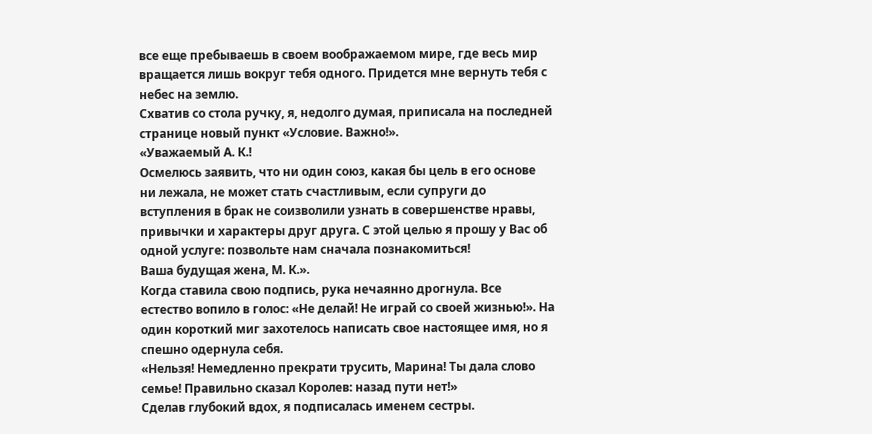все еще пребываешь в своем воображаемом мире, где весь мир вращается лишь вокруг тебя одного. Придется мне вернуть тебя с небес на землю.
Схватив со стола ручку, я, недолго думая, приписала на последней странице новый пункт «Условие. Важно!».
«Уважаемый А. К.!
Осмелюсь заявить, что ни один союз, какая бы цель в его основе ни лежала, не может стать счастливым, если супруги до вступления в брак не соизволили узнать в совершенстве нравы, привычки и характеры друг друга. С этой целью я прошу у Вас об одной услуге: позвольте нам сначала познакомиться!
Ваша будущая жена, М. К.».
Когда ставила свою подпись, рука нечаянно дрогнула. Все естество вопило в голос: «Не делай! Не играй со своей жизнью!». На один короткий миг захотелось написать свое настоящее имя, но я спешно одернула себя.
«Нельзя! Немедленно прекрати трусить, Марина! Ты дала слово семье! Правильно сказал Королев: назад пути нет!»
Сделав глубокий вдох, я подписалась именем сестры.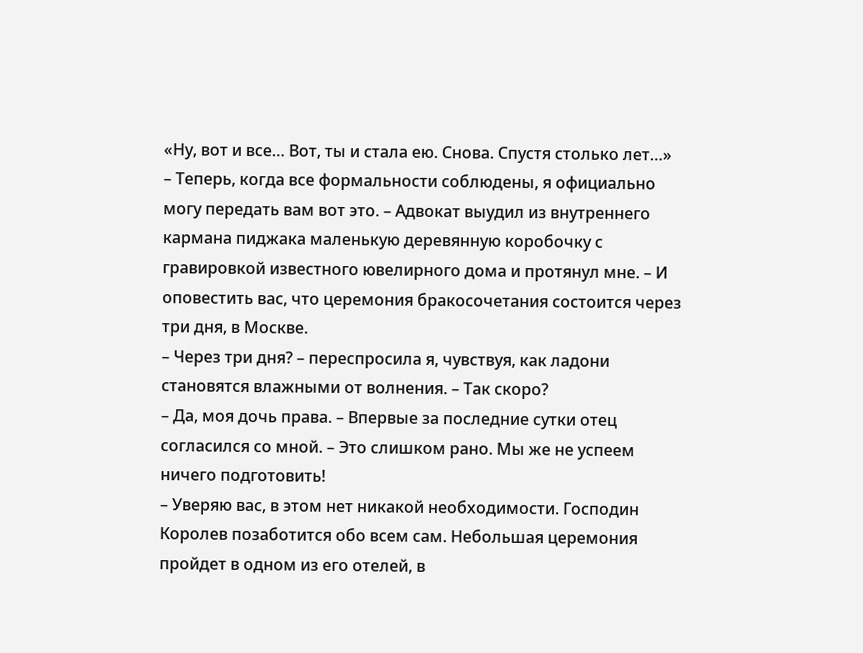«Ну, вот и все… Вот, ты и стала ею. Снова. Спустя столько лет…»
– Теперь, когда все формальности соблюдены, я официально могу передать вам вот это. – Адвокат выудил из внутреннего кармана пиджака маленькую деревянную коробочку с гравировкой известного ювелирного дома и протянул мне. – И оповестить вас, что церемония бракосочетания состоится через три дня, в Москве.
– Через три дня? – переспросила я, чувствуя, как ладони становятся влажными от волнения. – Так скоро?
– Да, моя дочь права. – Впервые за последние сутки отец согласился со мной. – Это слишком рано. Мы же не успеем ничего подготовить!
– Уверяю вас, в этом нет никакой необходимости. Господин Королев позаботится обо всем сам. Небольшая церемония пройдет в одном из его отелей, в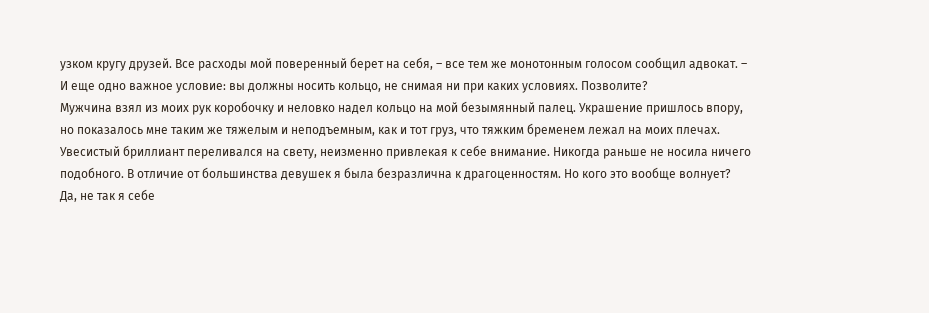узком кругу друзей. Все расходы мой поверенный берет на себя, – все тем же монотонным голосом сообщил адвокат. – И еще одно важное условие: вы должны носить кольцо, не снимая ни при каких условиях. Позволите?
Мужчина взял из моих рук коробочку и неловко надел кольцо на мой безымянный палец. Украшение пришлось впору, но показалось мне таким же тяжелым и неподъемным, как и тот груз, что тяжким бременем лежал на моих плечах. Увесистый бриллиант переливался на свету, неизменно привлекая к себе внимание. Никогда раньше не носила ничего подобного. В отличие от большинства девушек я была безразлична к драгоценностям. Но кого это вообще волнует?
Да, не так я себе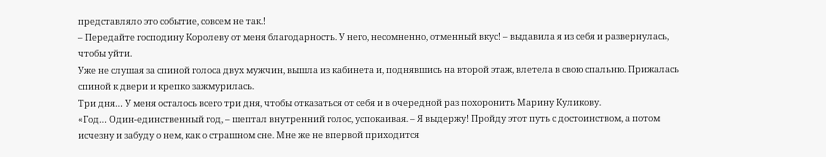представляло это событие, совсем не так.!
– Передайте господину Королеву от меня благодарность. У него, несомненно, отменный вкус! – выдавила я из себя и развернулась, чтобы уйти.
Уже не слушая за спиной голоса двух мужчин, вышла из кабинета и, поднявшись на второй этаж, влетела в свою спальню. Прижалась спиной к двери и крепко зажмурилась.
Три дня… У меня осталось всего три дня, чтобы отказаться от себя и в очередной раз похоронить Марину Куликову.
«Год… Один-единственный год, – шептал внутренний голос, успокаивая. – Я выдержу! Пройду этот путь с достоинством, а потом исчезну и забуду о нем, как о страшном сне. Мне же не впервой приходится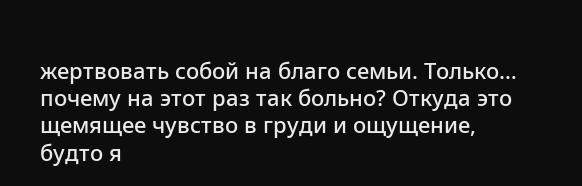жертвовать собой на благо семьи. Только… почему на этот раз так больно? Откуда это щемящее чувство в груди и ощущение, будто я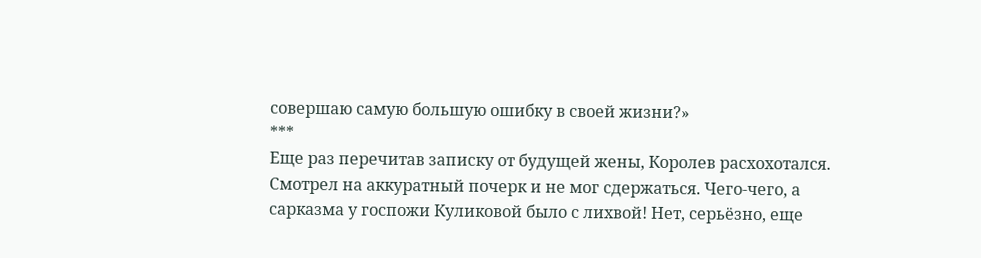совершаю самую большую ошибку в своей жизни?»
***
Еще раз перечитав записку от будущей жены, Королев расхохотался. Смотрел на аккуратный почерк и не мог сдержаться. Чего-чего, а сарказма у госпожи Куликовой было с лихвой! Нет, серьёзно, еще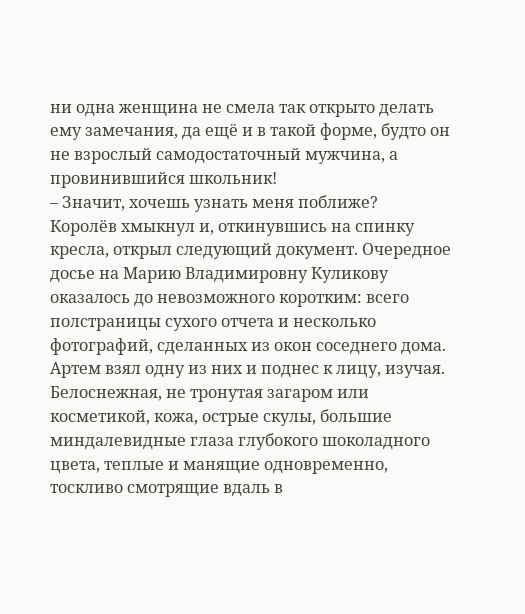ни одна женщина не смела так открыто делать ему замечания, да ещё и в такой форме, будто он не взрослый самодостаточный мужчина, а провинившийся школьник!
– Значит, хочешь узнать меня поближе?
Королёв хмыкнул и, откинувшись на спинку кресла, открыл следующий документ. Очередное досье на Марию Владимировну Куликову оказалось до невозможного коротким: всего полстраницы сухого отчета и несколько фотографий, сделанных из окон соседнего дома. Артем взял одну из них и поднес к лицу, изучая.
Белоснежная, не тронутая загаром или косметикой, кожа, острые скулы, большие миндалевидные глаза глубокого шоколадного цвета, теплые и манящие одновременно, тоскливо смотрящие вдаль в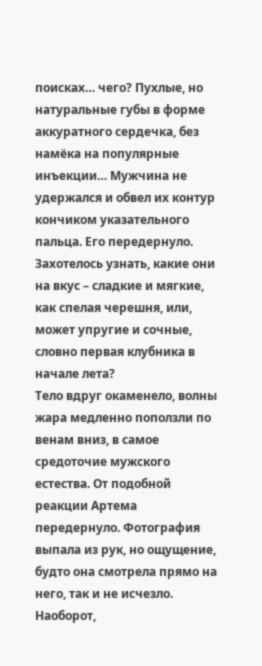поисках… чего? Пухлые, но натуральные губы в форме аккуратного сердечка, без намёка на популярные инъекции… Мужчина не удержался и обвел их контур кончиком указательного пальца. Его передернуло. Захотелось узнать, какие они на вкус – сладкие и мягкие, как спелая черешня, или, может упругие и сочные, словно первая клубника в начале лета?
Тело вдруг окаменело, волны жара медленно поползли по венам вниз, в самое средоточие мужского естества. От подобной реакции Артема передернуло. Фотография выпала из рук, но ощущение, будто она смотрела прямо на него, так и не исчезло. Наоборот,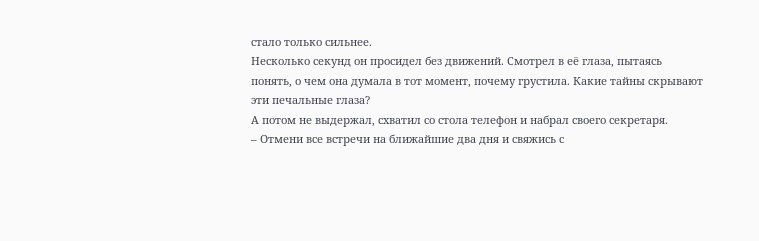стало только сильнее.
Несколько секунд он просидел без движений. Смотрел в её глаза, пытаясь понять, о чем она думала в тот момент, почему грустила. Какие тайны скрывают эти печальные глаза?
А потом не выдержал, схватил со стола телефон и набрал своего секретаря.
– Отмени все встречи на ближайшие два дня и свяжись с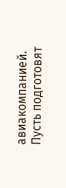авиакомпанией. Пусть подготовят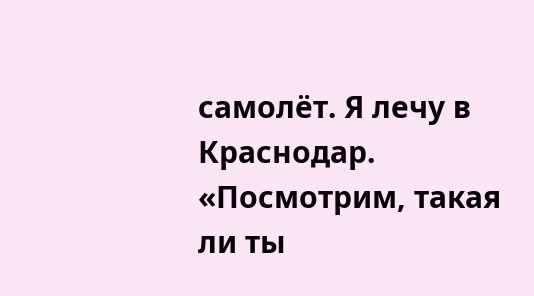самолёт. Я лечу в Краснодар.
«Посмотрим, такая ли ты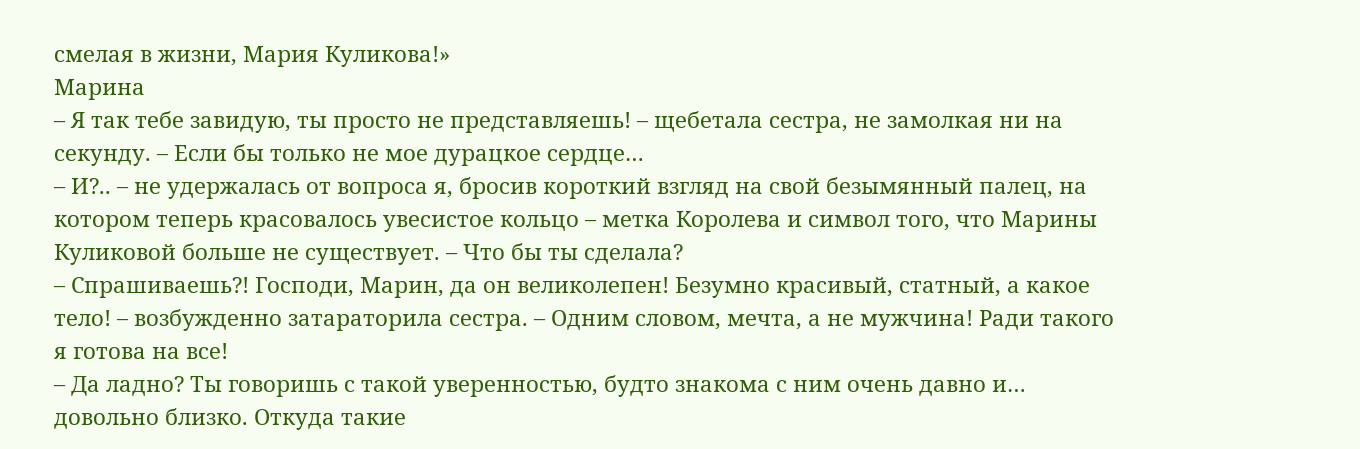смелая в жизни, Мария Куликова!»
Марина
– Я так тебе завидую, ты просто не представляешь! – щебетала сестра, не замолкая ни на секунду. – Если бы только не мое дурацкое сердце…
– И?.. – не удержалась от вопроса я, бросив короткий взгляд на свой безымянный палец, на котором теперь красовалось увесистое кольцо – метка Королева и символ того, что Марины Куликовой больше не существует. – Что бы ты сделала?
– Спрашиваешь?! Господи, Марин, да он великолепен! Безумно красивый, статный, а какое тело! – возбужденно затараторила сестра. – Одним словом, мечта, а не мужчина! Ради такого я готова на все!
– Да ладно? Ты говоришь с такой уверенностью, будто знакома с ним очень давно и… довольно близко. Откуда такие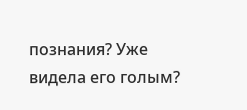познания? Уже видела его голым?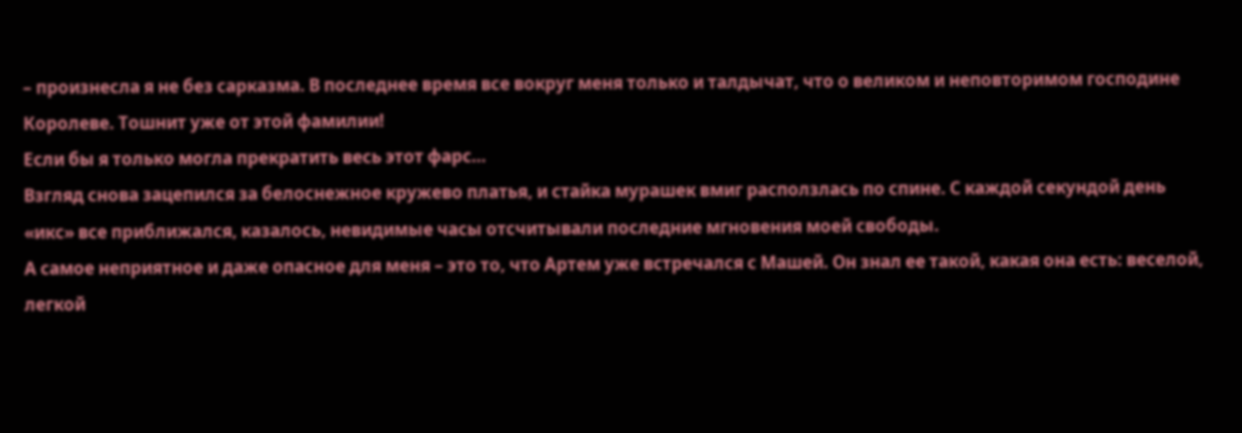– произнесла я не без сарказма. В последнее время все вокруг меня только и талдычат, что о великом и неповторимом господине Королеве. Тошнит уже от этой фамилии!
Если бы я только могла прекратить весь этот фарс…
Взгляд снова зацепился за белоснежное кружево платья, и стайка мурашек вмиг расползлась по спине. С каждой секундой день «икс» все приближался, казалось, невидимые часы отсчитывали последние мгновения моей свободы.
А самое неприятное и даже опасное для меня – это то, что Артем уже встречался с Машей. Он знал ее такой, какая она есть: веселой, легкой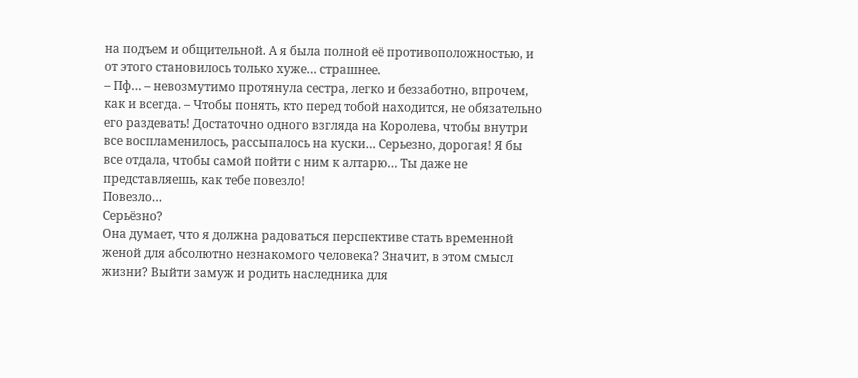на подъем и общительной. А я была полной её противоположностью, и от этого становилось только хуже… страшнее.
– Пф… – невозмутимо протянула сестра, легко и беззаботно, впрочем, как и всегда. – Чтобы понять, кто перед тобой находится, не обязательно его раздевать! Достаточно одного взгляда на Королева, чтобы внутри все воспламенилось, рассыпалось на куски… Серьезно, дорогая! Я бы все отдала, чтобы самой пойти с ним к алтарю… Ты даже не представляешь, как тебе повезло!
Повезло…
Серьёзно?
Она думает, что я должна радоваться перспективе стать временной женой для абсолютно незнакомого человека? Значит, в этом смысл жизни? Выйти замуж и родить наследника для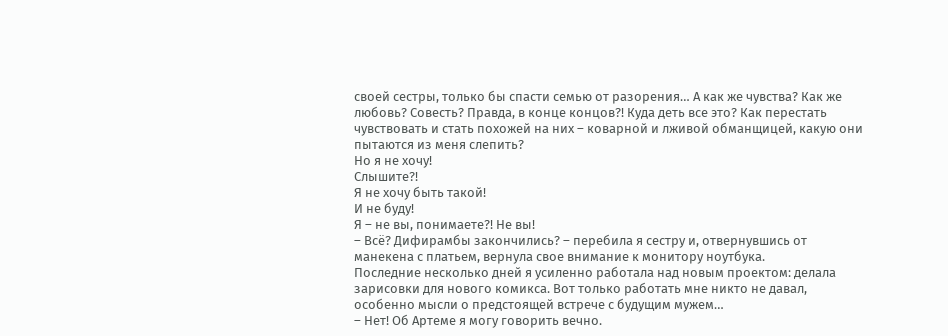своей сестры, только бы спасти семью от разорения… А как же чувства? Как же любовь? Совесть? Правда, в конце концов?! Куда деть все это? Как перестать чувствовать и стать похожей на них – коварной и лживой обманщицей, какую они пытаются из меня слепить?
Но я не хочу!
Слышите?!
Я не хочу быть такой!
И не буду!
Я – не вы, понимаете?! Не вы!
– Всё? Дифирамбы закончились? – перебила я сестру и, отвернувшись от манекена с платьем, вернула свое внимание к монитору ноутбука.
Последние несколько дней я усиленно работала над новым проектом: делала зарисовки для нового комикса. Вот только работать мне никто не давал, особенно мысли о предстоящей встрече с будущим мужем…
– Нет! Об Артеме я могу говорить вечно.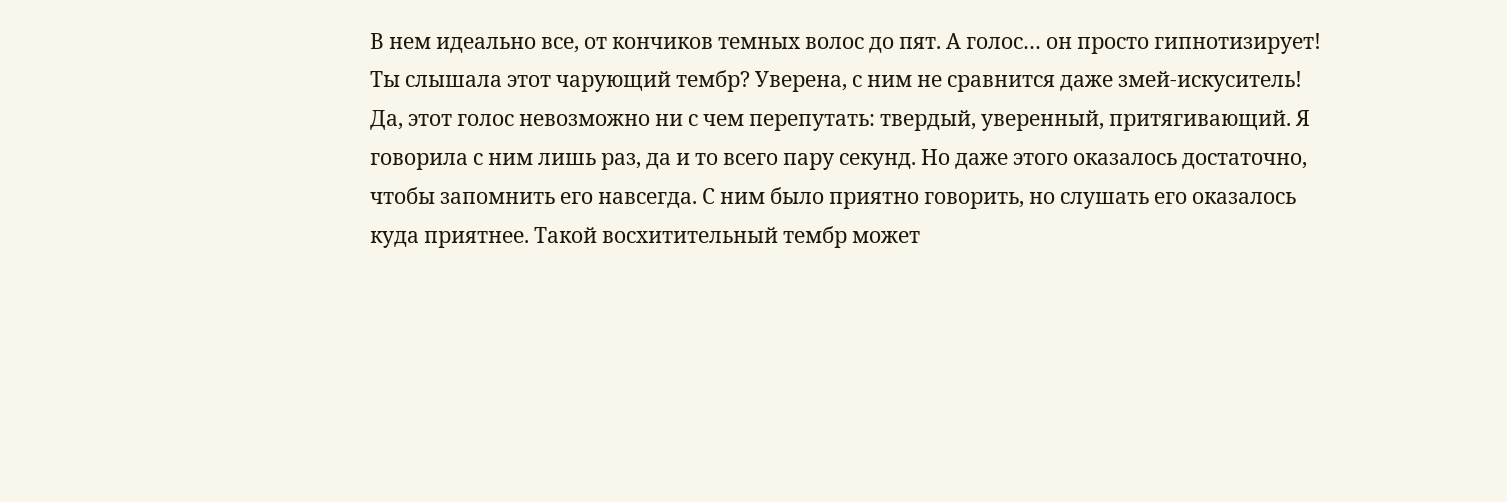В нем идеально все, от кончиков темных волос до пят. А голос… он просто гипнотизирует! Ты слышала этот чарующий тембр? Уверена, с ним не сравнится даже змей-искуситель!
Да, этот голос невозможно ни с чем перепутать: твердый, уверенный, притягивающий. Я говорила с ним лишь раз, да и то всего пару секунд. Но даже этого оказалось достаточно, чтобы запомнить его навсегда. С ним было приятно говорить, но слушать его оказалось куда приятнее. Такой восхитительный тембр может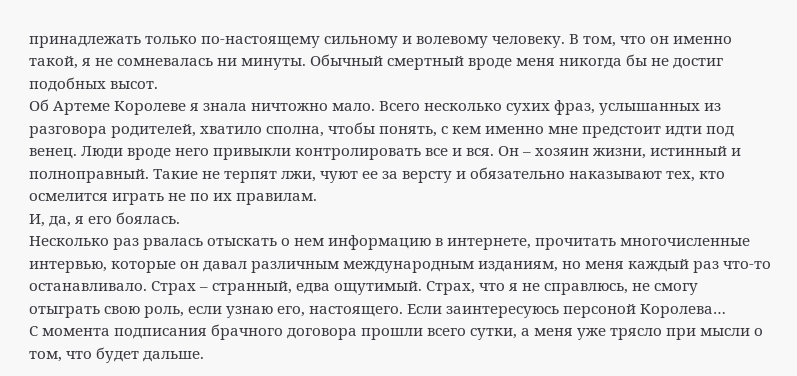принадлежать только по-настоящему сильному и волевому человеку. В том, что он именно такой, я не сомневалась ни минуты. Обычный смертный вроде меня никогда бы не достиг подобных высот.
Об Артеме Королеве я знала ничтожно мало. Всего несколько сухих фраз, услышанных из разговора родителей, хватило сполна, чтобы понять, с кем именно мне предстоит идти под венец. Люди вроде него привыкли контролировать все и вся. Он – хозяин жизни, истинный и полноправный. Такие не терпят лжи, чуют ее за версту и обязательно наказывают тех, кто осмелится играть не по их правилам.
И, да, я его боялась.
Несколько раз рвалась отыскать о нем информацию в интернете, прочитать многочисленные интервью, которые он давал различным международным изданиям, но меня каждый раз что-то останавливало. Страх – странный, едва ощутимый. Страх, что я не справлюсь, не смогу отыграть свою роль, если узнаю его, настоящего. Если заинтересуюсь персоной Королева…
С момента подписания брачного договора прошли всего сутки, а меня уже трясло при мысли о том, что будет дальше.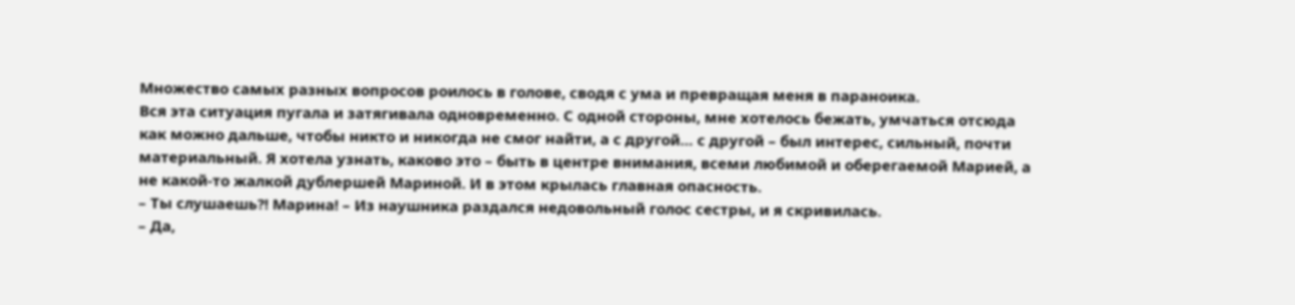Множество самых разных вопросов роилось в голове, сводя с ума и превращая меня в параноика.
Вся эта ситуация пугала и затягивала одновременно. С одной стороны, мне хотелось бежать, умчаться отсюда как можно дальше, чтобы никто и никогда не смог найти, а с другой… с другой – был интерес, сильный, почти материальный. Я хотела узнать, каково это – быть в центре внимания, всеми любимой и оберегаемой Марией, а не какой-то жалкой дублершей Мариной. И в этом крылась главная опасность.
– Ты слушаешь?! Марина! – Из наушника раздался недовольный голос сестры, и я скривилась.
– Да,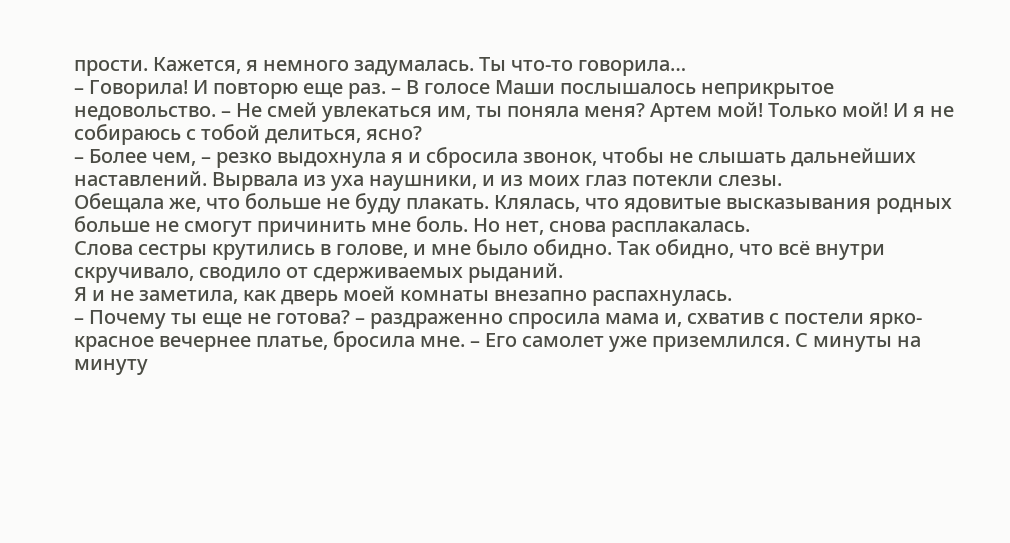прости. Кажется, я немного задумалась. Ты что-то говорила…
– Говорила! И повторю еще раз. – В голосе Маши послышалось неприкрытое недовольство. – Не смей увлекаться им, ты поняла меня? Артем мой! Только мой! И я не собираюсь с тобой делиться, ясно?
– Более чем, – резко выдохнула я и сбросила звонок, чтобы не слышать дальнейших наставлений. Вырвала из уха наушники, и из моих глаз потекли слезы.
Обещала же, что больше не буду плакать. Клялась, что ядовитые высказывания родных больше не смогут причинить мне боль. Но нет, снова расплакалась.
Слова сестры крутились в голове, и мне было обидно. Так обидно, что всё внутри скручивало, сводило от сдерживаемых рыданий.
Я и не заметила, как дверь моей комнаты внезапно распахнулась.
– Почему ты еще не готова? – раздраженно спросила мама и, схватив с постели ярко-красное вечернее платье, бросила мне. – Его самолет уже приземлился. С минуты на минуту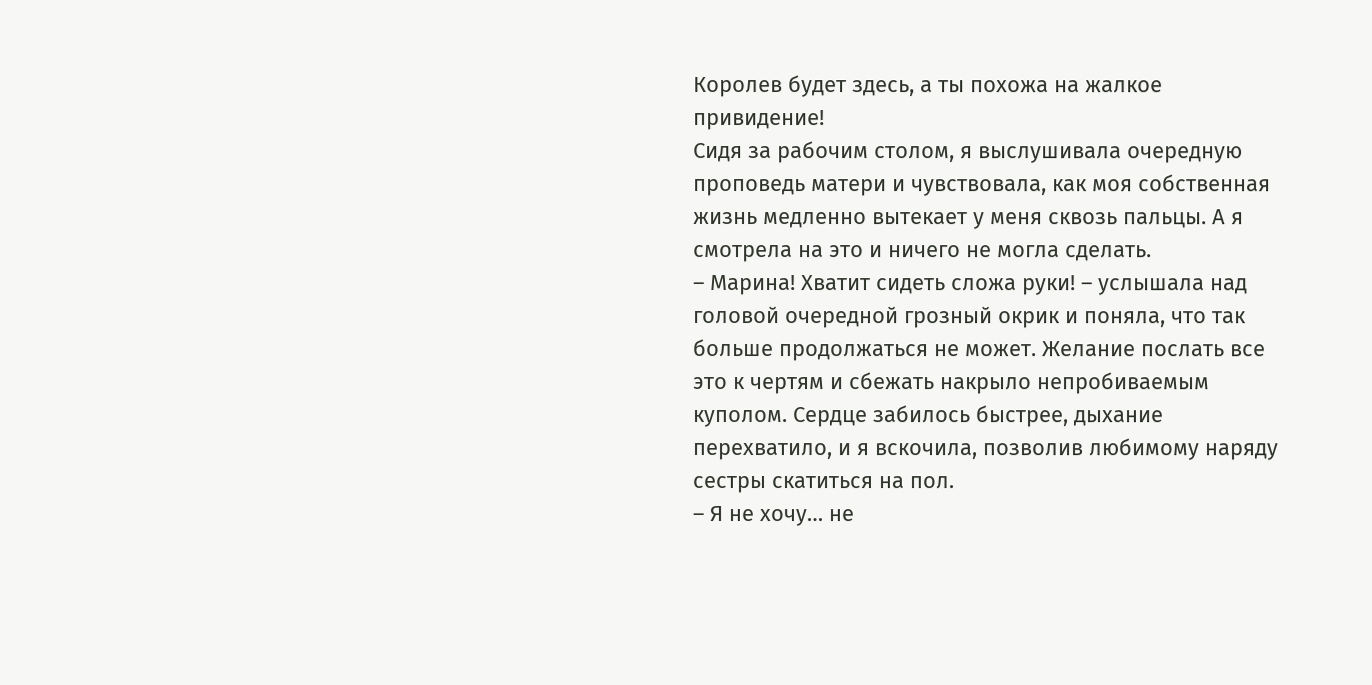Королев будет здесь, а ты похожа на жалкое привидение!
Сидя за рабочим столом, я выслушивала очередную проповедь матери и чувствовала, как моя собственная жизнь медленно вытекает у меня сквозь пальцы. А я смотрела на это и ничего не могла сделать.
– Марина! Хватит сидеть сложа руки! – услышала над головой очередной грозный окрик и поняла, что так больше продолжаться не может. Желание послать все это к чертям и сбежать накрыло непробиваемым куполом. Сердце забилось быстрее, дыхание перехватило, и я вскочила, позволив любимому наряду сестры скатиться на пол.
– Я не хочу… не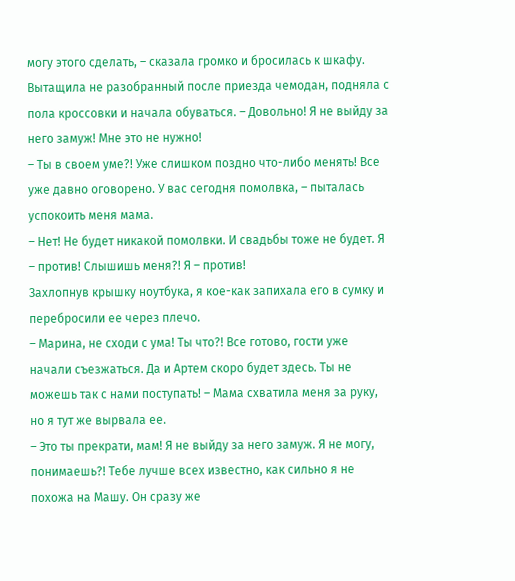могу этого сделать, – сказала громко и бросилась к шкафу. Вытащила не разобранный после приезда чемодан, подняла с пола кроссовки и начала обуваться. – Довольно! Я не выйду за него замуж! Мне это не нужно!
– Ты в своем уме?! Уже слишком поздно что-либо менять! Все уже давно оговорено. У вас сегодня помолвка, – пыталась успокоить меня мама.
– Нет! Не будет никакой помолвки. И свадьбы тоже не будет. Я – против! Слышишь меня?! Я – против!
Захлопнув крышку ноутбука, я кое-как запихала его в сумку и перебросили ее через плечо.
– Марина, не сходи с ума! Ты что?! Все готово, гости уже начали съезжаться. Да и Артем скоро будет здесь. Ты не можешь так с нами поступать! – Мама схватила меня за руку, но я тут же вырвала ее.
– Это ты прекрати, мам! Я не выйду за него замуж. Я не могу, понимаешь?! Тебе лучше всех известно, как сильно я не похожа на Машу. Он сразу же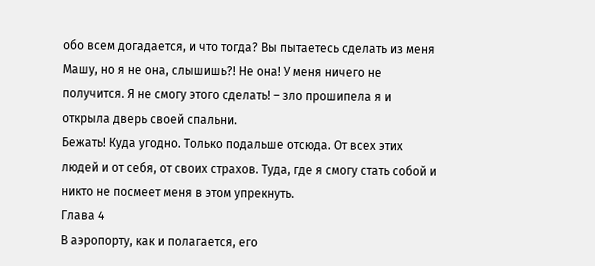обо всем догадается, и что тогда? Вы пытаетесь сделать из меня Машу, но я не она, слышишь?! Не она! У меня ничего не получится. Я не смогу этого сделать! – зло прошипела я и открыла дверь своей спальни.
Бежать! Куда угодно. Только подальше отсюда. От всех этих людей и от себя, от своих страхов. Туда, где я смогу стать собой и никто не посмеет меня в этом упрекнуть.
Глава 4
В аэропорту, как и полагается, его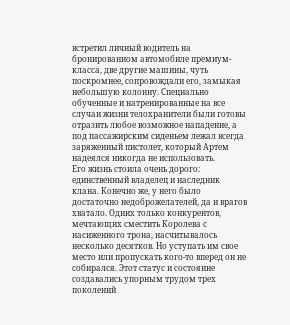встретил личный водитель на бронированном автомобиле премиум-класса, две другие машины, чуть поскромнее, сопровождали его, замыкая небольшую колонну. Специально обученные и натренированные на все случаи жизни телохранители были готовы отразить любое возможное нападение, а под пассажирским сиденьем лежал всегда заряженный пистолет, который Артем надеялся никогда не использовать.
Его жизнь стоила очень дорого: единственный владелец и наследник клана. Конечно же, у него было достаточно недоброжелателей, да и врагов хватало. Одних только конкурентов, мечтающих сместить Королева с насиженного трона, насчитывалось несколько десятков. Но уступать им свое место или пропускать кого-то вперед он не собирался. Этот статус и состояние создавались упорным трудом трех поколений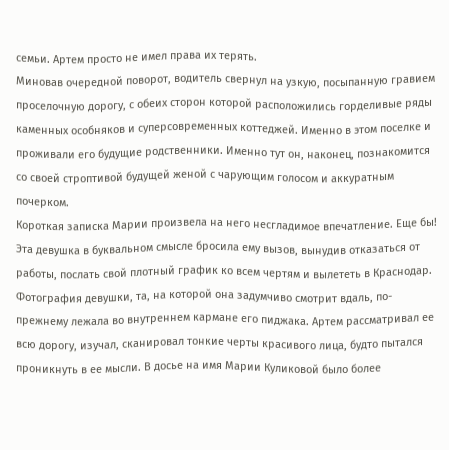семьи. Артем просто не имел права их терять.
Миновав очередной поворот, водитель свернул на узкую, посыпанную гравием проселочную дорогу, с обеих сторон которой расположились горделивые ряды каменных особняков и суперсовременных коттеджей. Именно в этом поселке и проживали его будущие родственники. Именно тут он, наконец, познакомится со своей строптивой будущей женой с чарующим голосом и аккуратным почерком.
Короткая записка Марии произвела на него несгладимое впечатление. Еще бы! Эта девушка в буквальном смысле бросила ему вызов, вынудив отказаться от работы, послать свой плотный график ко всем чертям и вылететь в Краснодар.
Фотография девушки, та, на которой она задумчиво смотрит вдаль, по-прежнему лежала во внутреннем кармане его пиджака. Артем рассматривал ее всю дорогу, изучал, сканировал тонкие черты красивого лица, будто пытался проникнуть в ее мысли. В досье на имя Марии Куликовой было более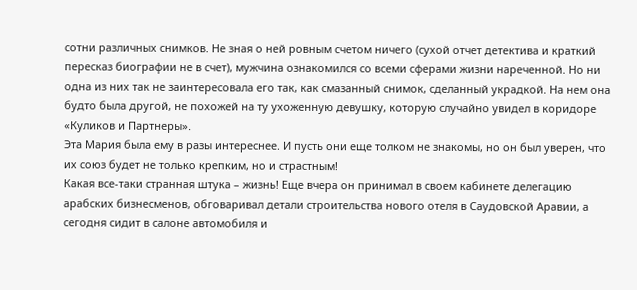сотни различных снимков. Не зная о ней ровным счетом ничего (сухой отчет детектива и краткий пересказ биографии не в счет), мужчина ознакомился со всеми сферами жизни нареченной. Но ни одна из них так не заинтересовала его так, как смазанный снимок, сделанный украдкой. На нем она будто была другой, не похожей на ту ухоженную девушку, которую случайно увидел в коридоре «Куликов и Партнеры».
Эта Мария была ему в разы интереснее. И пусть они еще толком не знакомы, но он был уверен, что их союз будет не только крепким, но и страстным!
Какая все-таки странная штука – жизнь! Еще вчера он принимал в своем кабинете делегацию арабских бизнесменов, обговаривал детали строительства нового отеля в Саудовской Аравии, а сегодня сидит в салоне автомобиля и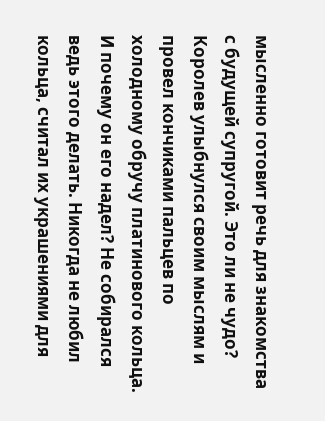мысленно готовит речь для знакомства с будущей супругой. Это ли не чудо?
Королев улыбнулся своим мыслям и провел кончиками пальцев по холодному обручу платинового кольца. И почему он его надел? Не собирался ведь этого делать. Никогда не любил кольца, считал их украшениями для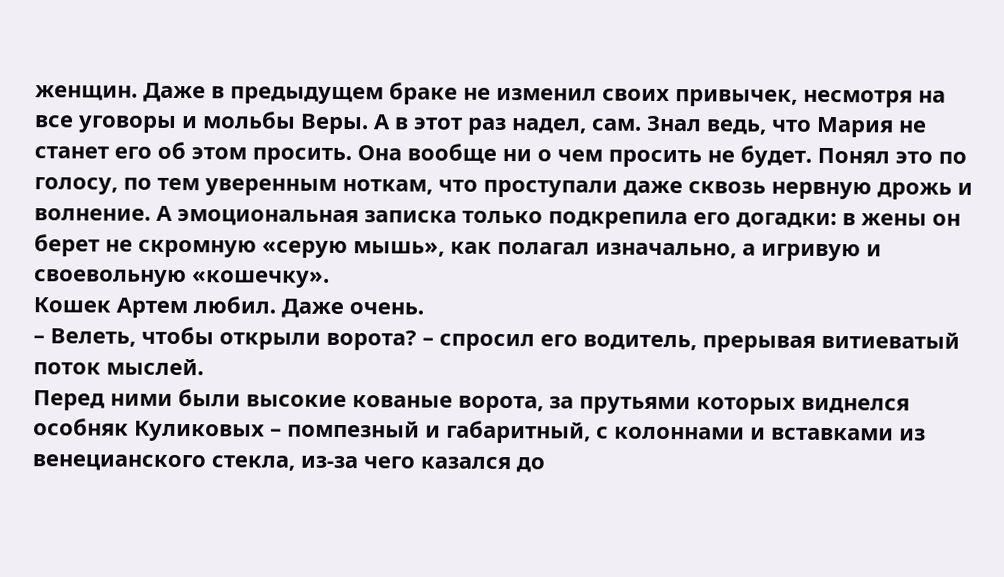женщин. Даже в предыдущем браке не изменил своих привычек, несмотря на все уговоры и мольбы Веры. А в этот раз надел, сам. Знал ведь, что Мария не станет его об этом просить. Она вообще ни о чем просить не будет. Понял это по голосу, по тем уверенным ноткам, что проступали даже сквозь нервную дрожь и волнение. А эмоциональная записка только подкрепила его догадки: в жены он берет не скромную «серую мышь», как полагал изначально, а игривую и своевольную «кошечку».
Кошек Артем любил. Даже очень.
– Велеть, чтобы открыли ворота? – спросил его водитель, прерывая витиеватый поток мыслей.
Перед ними были высокие кованые ворота, за прутьями которых виднелся особняк Куликовых – помпезный и габаритный, с колоннами и вставками из венецианского стекла, из-за чего казался до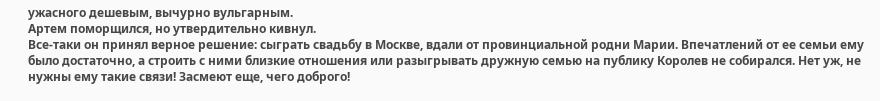ужасного дешевым, вычурно вульгарным.
Артем поморщился, но утвердительно кивнул.
Все-таки он принял верное решение: сыграть свадьбу в Москве, вдали от провинциальной родни Марии. Впечатлений от ее семьи ему было достаточно, а строить с ними близкие отношения или разыгрывать дружную семью на публику Королев не собирался. Нет уж, не нужны ему такие связи! Засмеют еще, чего доброго!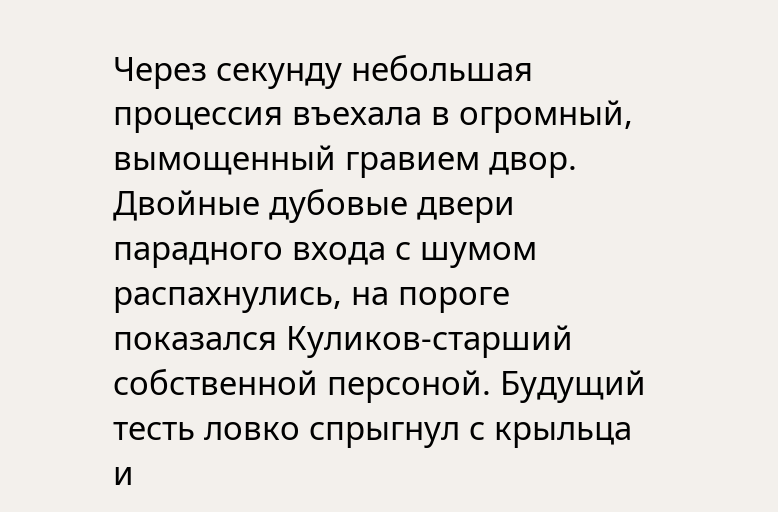Через секунду небольшая процессия въехала в огромный, вымощенный гравием двор. Двойные дубовые двери парадного входа с шумом распахнулись, на пороге показался Куликов-старший собственной персоной. Будущий тесть ловко спрыгнул с крыльца и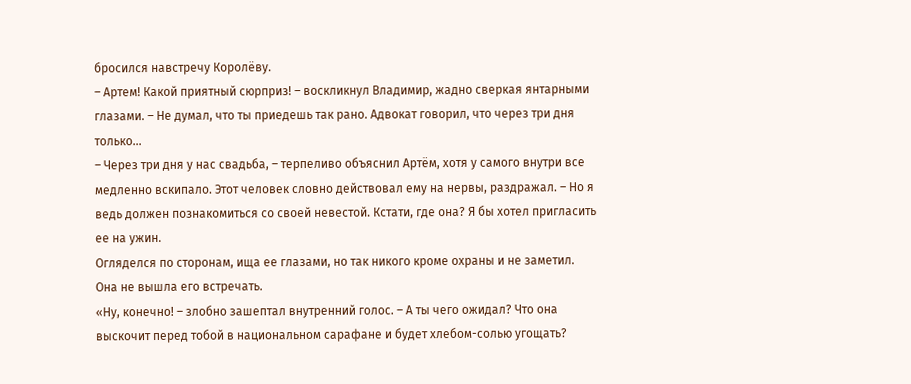бросился навстречу Королёву.
– Артем! Какой приятный сюрприз! – воскликнул Владимир, жадно сверкая янтарными глазами. – Не думал, что ты приедешь так рано. Адвокат говорил, что через три дня только…
– Через три дня у нас свадьба, – терпеливо объяснил Артём, хотя у самого внутри все медленно вскипало. Этот человек словно действовал ему на нервы, раздражал. – Но я ведь должен познакомиться со своей невестой. Кстати, где она? Я бы хотел пригласить ее на ужин.
Огляделся по сторонам, ища ее глазами, но так никого кроме охраны и не заметил.
Она не вышла его встречать.
«Ну, конечно! – злобно зашептал внутренний голос. – А ты чего ожидал? Что она выскочит перед тобой в национальном сарафане и будет хлебом-солью угощать?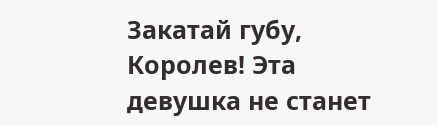Закатай губу, Королев! Эта девушка не станет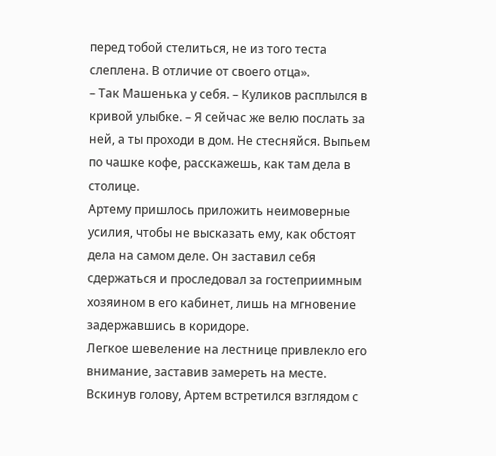перед тобой стелиться, не из того теста слеплена. В отличие от своего отца».
– Так Машенька у себя. – Куликов расплылся в кривой улыбке. – Я сейчас же велю послать за ней, а ты проходи в дом. Не стесняйся. Выпьем по чашке кофе, расскажешь, как там дела в столице.
Артему пришлось приложить неимоверные усилия, чтобы не высказать ему, как обстоят дела на самом деле. Он заставил себя сдержаться и проследовал за гостеприимным хозяином в его кабинет, лишь на мгновение задержавшись в коридоре.
Легкое шевеление на лестнице привлекло его внимание, заставив замереть на месте.
Вскинув голову, Артем встретился взглядом с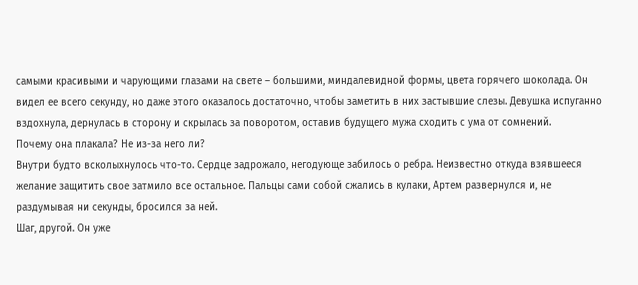самыми красивыми и чарующими глазами на свете – большими, миндалевидной формы, цвета горячего шоколада. Он видел ее всего секунду, но даже этого оказалось достаточно, чтобы заметить в них застывшие слезы. Девушка испуганно вздохнула, дернулась в сторону и скрылась за поворотом, оставив будущего мужа сходить с ума от сомнений.
Почему она плакала? Не из-за него ли?
Внутри будто всколыхнулось что-то. Сердце задрожало, негодующе забилось о ребра. Неизвестно откуда взявшееся желание защитить свое затмило все остальное. Пальцы сами собой сжались в кулаки, Артем развернулся и, не раздумывая ни секунды, бросился за ней.
Шаг, другой. Он уже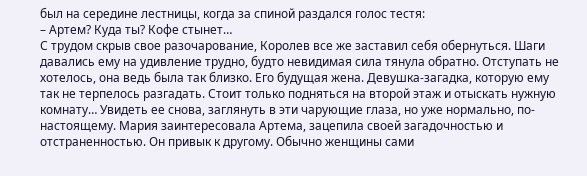был на середине лестницы, когда за спиной раздался голос тестя:
– Артем? Куда ты? Кофе стынет…
С трудом скрыв свое разочарование, Королев все же заставил себя обернуться. Шаги давались ему на удивление трудно, будто невидимая сила тянула обратно. Отступать не хотелось, она ведь была так близко. Его будущая жена. Девушка-загадка, которую ему так не терпелось разгадать. Стоит только подняться на второй этаж и отыскать нужную комнату… Увидеть ее снова, заглянуть в эти чарующие глаза, но уже нормально, по-настоящему. Мария заинтересовала Артема, зацепила своей загадочностью и отстраненностью. Он привык к другому. Обычно женщины сами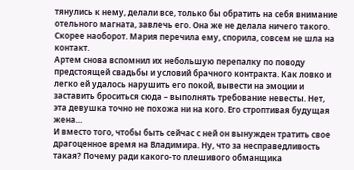тянулись к нему, делали все, только бы обратить на себя внимание отельного магната, завлечь его. Она же не делала ничего такого. Скорее наоборот. Мария перечила ему, спорила, совсем не шла на контакт.
Артем снова вспомнил их небольшую перепалку по поводу предстоящей свадьбы и условий брачного контракта. Как ловко и легко ей удалось нарушить его покой, вывести на эмоции и заставить броситься сюда – выполнять требование невесты. Нет, эта девушка точно не похожа ни на кого. Его строптивая будущая жена…
И вместо того, чтобы быть сейчас с ней он вынужден тратить свое драгоценное время на Владимира. Ну, что за несправедливость такая? Почему ради какого-то плешивого обманщика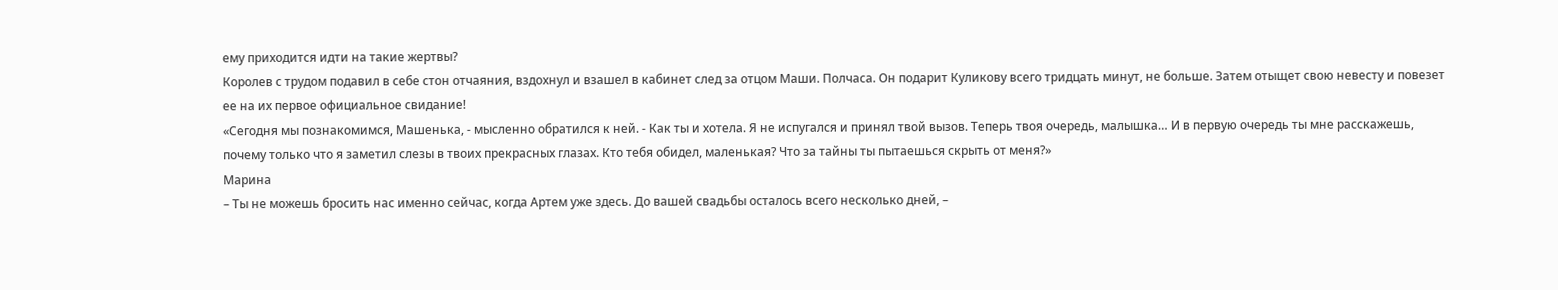ему приходится идти на такие жертвы?
Королев с трудом подавил в себе стон отчаяния, вздохнул и взашел в кабинет след за отцом Маши. Полчаса. Он подарит Куликову всего тридцать минут, не больше. Затем отыщет свою невесту и повезет ее на их первое официальное свидание!
«Сегодня мы познакомимся, Машенька, - мысленно обратился к ней. - Как ты и хотела. Я не испугался и принял твой вызов. Теперь твоя очередь, малышка… И в первую очередь ты мне расскажешь, почему только что я заметил слезы в твоих прекрасных глазах. Кто тебя обидел, маленькая? Что за тайны ты пытаешься скрыть от меня?»
Марина
– Ты не можешь бросить нас именно сейчас, когда Артем уже здесь. До вашей свадьбы осталось всего несколько дней, –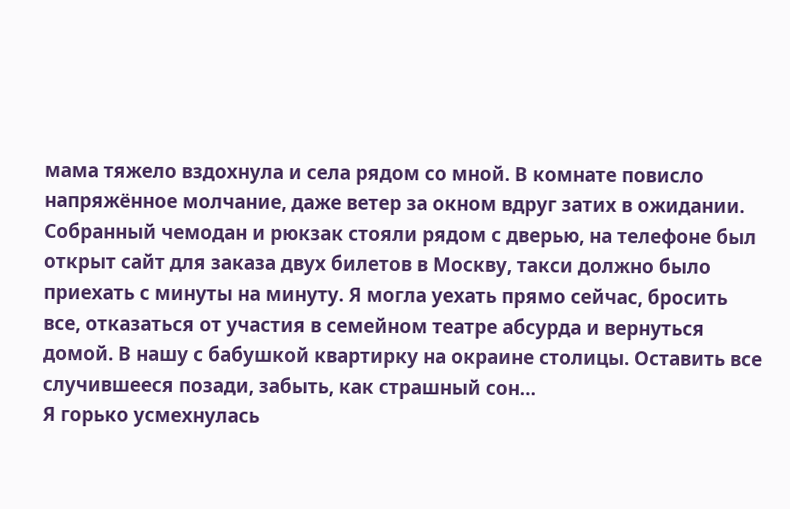мама тяжело вздохнула и села рядом со мной. В комнате повисло напряжённое молчание, даже ветер за окном вдруг затих в ожидании.
Собранный чемодан и рюкзак стояли рядом с дверью, на телефоне был открыт сайт для заказа двух билетов в Москву, такси должно было приехать с минуты на минуту. Я могла уехать прямо сейчас, бросить все, отказаться от участия в семейном театре абсурда и вернуться домой. В нашу с бабушкой квартирку на окраине столицы. Оставить все случившееся позади, забыть, как страшный сон…
Я горько усмехнулась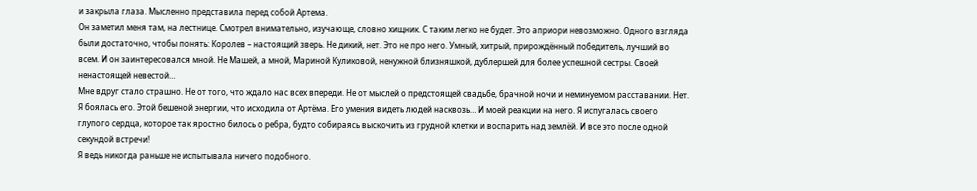и закрыла глаза. Мысленно представила перед собой Артема.
Он заметил меня там, на лестнице. Смотрел внимательно, изучающе, словно хищник. С таким легко не будет. Это априори невозможно. Одного взгляда были достаточно, чтобы понять: Королев – настоящий зверь. Не дикий, нет. Это не про него. Умный, хитрый, прирождённый победитель, лучший во всем. И он заинтересовался мной. Не Машей, а мной, Мариной Куликовой, ненужной близняшкой, дублершей для более успешной сестры. Своей ненастоящей невестой…
Мне вдруг стало страшно. Не от того, что ждало нас всех впереди. Не от мыслей о предстоящей свадьбе, брачной ночи и неминуемом расставании. Нет. Я боялась его. Этой бешеной энергии, что исходила от Артёма. Его умения видеть людей насквозь… И моей реакции на него. Я испугалась своего глупого сердца, которое так яростно билось о ребра, будто собираясь выскочить из грудной клетки и воспарить над землёй. И все это после одной секундой встречи!
Я ведь никогда раньше не испытывала ничего подобного.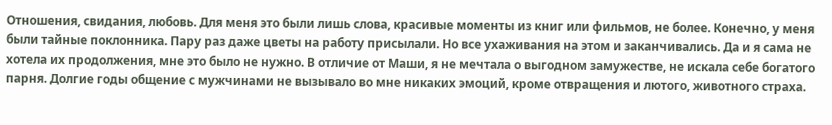Отношения, свидания, любовь. Для меня это были лишь слова, красивые моменты из книг или фильмов, не более. Конечно, у меня были тайные поклонника. Пару раз даже цветы на работу присылали. Но все ухаживания на этом и заканчивались. Да и я сама не хотела их продолжения, мне это было не нужно. В отличие от Маши, я не мечтала о выгодном замужестве, не искала себе богатого парня. Долгие годы общение с мужчинами не вызывало во мне никаких эмоций, кроме отвращения и лютого, животного страха.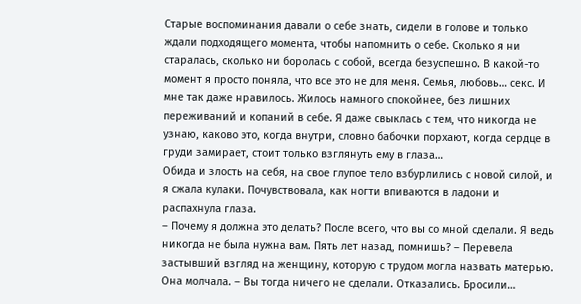Старые воспоминания давали о себе знать, сидели в голове и только ждали подходящего момента, чтобы напомнить о себе. Сколько я ни старалась, сколько ни боролась с собой, всегда безуспешно. В какой-то момент я просто поняла, что все это не для меня. Семья, любовь… секс. И мне так даже нравилось. Жилось намного спокойнее, без лишних переживаний и копаний в себе. Я даже свыклась с тем, что никогда не узнаю, каково это, когда внутри, словно бабочки порхают, когда сердце в груди замирает, стоит только взглянуть ему в глаза…
Обида и злость на себя, на свое глупое тело взбурлились с новой силой, и я сжала кулаки. Почувствовала, как ногти впиваются в ладони и распахнула глаза.
– Почему я должна это делать? После всего, что вы со мной сделали. Я ведь никогда не была нужна вам. Пять лет назад, помнишь? – Перевела застывший взгляд на женщину, которую с трудом могла назвать матерью. Она молчала. – Вы тогда ничего не сделали. Отказались. Бросили…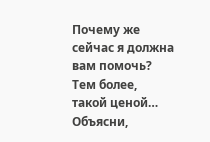Почему же сейчас я должна вам помочь? Тем более, такой ценой… Объясни,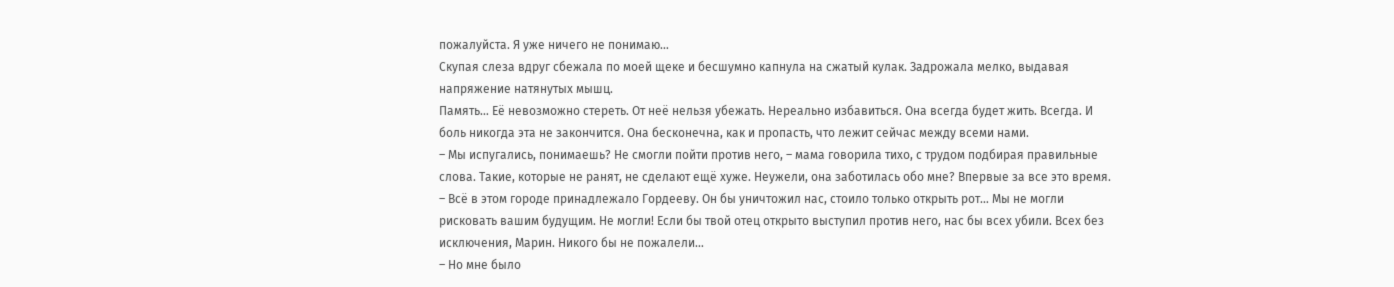пожалуйста. Я уже ничего не понимаю…
Скупая слеза вдруг сбежала по моей щеке и бесшумно капнула на сжатый кулак. Задрожала мелко, выдавая напряжение натянутых мышц.
Память… Её невозможно стереть. От неё нельзя убежать. Нереально избавиться. Она всегда будет жить. Всегда. И боль никогда эта не закончится. Она бесконечна, как и пропасть, что лежит сейчас между всеми нами.
– Мы испугались, понимаешь? Не смогли пойти против него, – мама говорила тихо, с трудом подбирая правильные слова. Такие, которые не ранят, не сделают ещё хуже. Неужели, она заботилась обо мне? Впервые за все это время. – Всё в этом городе принадлежало Гордееву. Он бы уничтожил нас, стоило только открыть рот… Мы не могли рисковать вашим будущим. Не могли! Если бы твой отец открыто выступил против него, нас бы всех убили. Всех без исключения, Марин. Никого бы не пожалели…
– Но мне было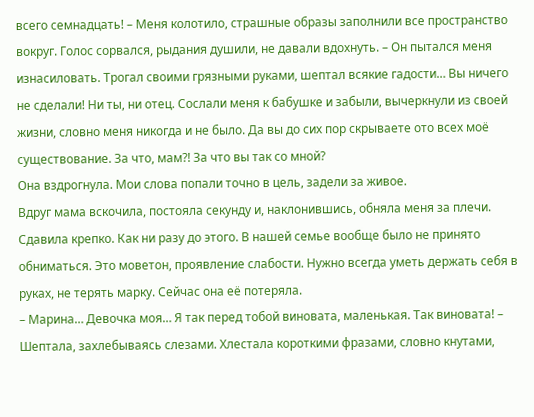всего семнадцать! – Меня колотило, страшные образы заполнили все пространство вокруг. Голос сорвался, рыдания душили, не давали вдохнуть. – Он пытался меня изнасиловать. Трогал своими грязными руками, шептал всякие гадости… Вы ничего не сделали! Ни ты, ни отец. Сослали меня к бабушке и забыли, вычеркнули из своей жизни, словно меня никогда и не было. Да вы до сих пор скрываете ото всех моё существование. За что, мам?! За что вы так со мной?
Она вздрогнула. Мои слова попали точно в цель, задели за живое.
Вдруг мама вскочила, постояла секунду и, наклонившись, обняла меня за плечи. Сдавила крепко. Как ни разу до этого. В нашей семье вообще было не принято обниматься. Это моветон, проявление слабости. Нужно всегда уметь держать себя в руках, не терять марку. Сейчас она её потеряла.
– Марина… Девочка моя… Я так перед тобой виновата, маленькая. Так виновата! – Шептала, захлебываясь слезами. Хлестала короткими фразами, словно кнутами,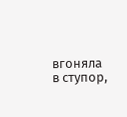вгоняла в ступор,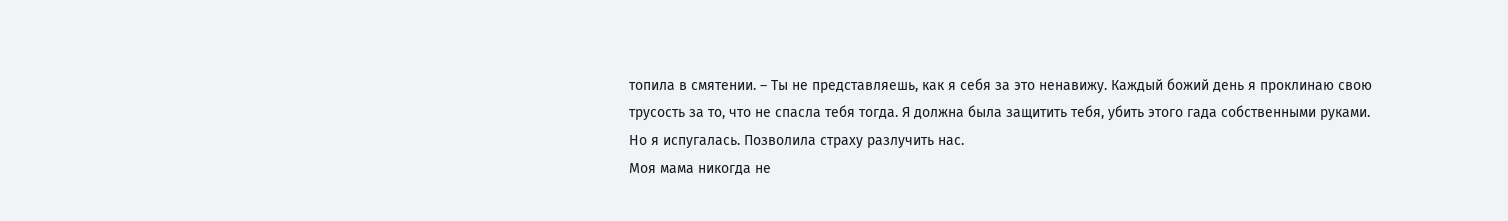топила в смятении. – Ты не представляешь, как я себя за это ненавижу. Каждый божий день я проклинаю свою трусость за то, что не спасла тебя тогда. Я должна была защитить тебя, убить этого гада собственными руками. Но я испугалась. Позволила страху разлучить нас.
Моя мама никогда не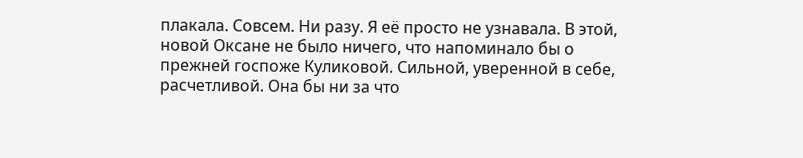плакала. Совсем. Ни разу. Я её просто не узнавала. В этой, новой Оксане не было ничего, что напоминало бы о прежней госпоже Куликовой. Сильной, уверенной в себе, расчетливой. Она бы ни за что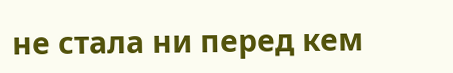не стала ни перед кем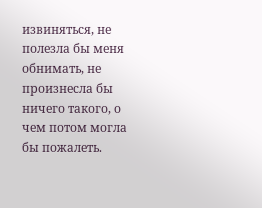извиняться, не полезла бы меня обнимать, не произнесла бы ничего такого, о чем потом могла бы пожалеть.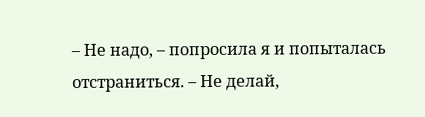– Не надо, – попросила я и попыталась отстраниться. – Не делай,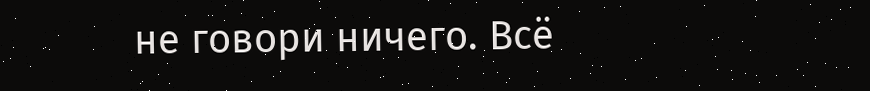не говори ничего. Всё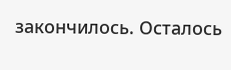закончилось. Осталось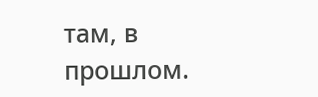там, в прошлом.